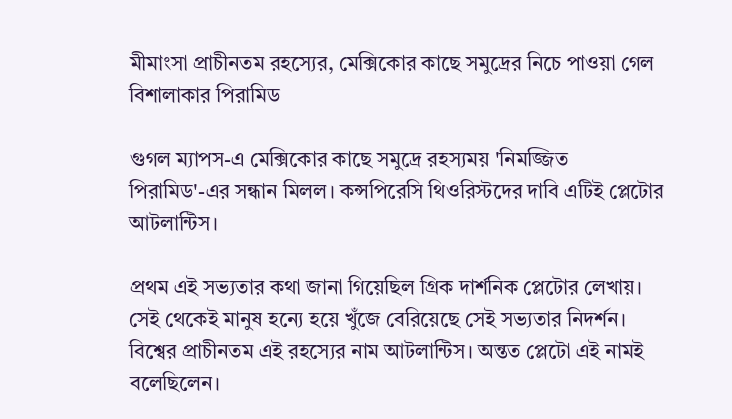মীমাংসা প্রাচীনতম রহস্যের, মেক্সিকোর কাছে সমুদ্রের নিচে পাওয়া গেল বিশালাকার পিরামিড

গুগল ম্যাপস-এ মেক্সিকোর কাছে সমুদ্রে রহস্যময় 'নিমজ্জিত পিরামিড'-এর সন্ধান মিলল। কন্সপিরেসি থিওরিস্টদের দাবি এটিই প্লেটোর আটলান্টিস।

প্রথম এই সভ্যতার কথা জানা গিয়েছিল গ্রিক দার্শনিক প্লেটোর লেখায়। সেই থেকেই মানুষ হন্যে হয়ে খুঁজে বেরিয়েছে সেই সভ্যতার নিদর্শন। বিশ্বের প্রাচীনতম এই রহস্যের নাম আটলান্টিস। অন্তত প্লেটো এই নামই বলেছিলেন।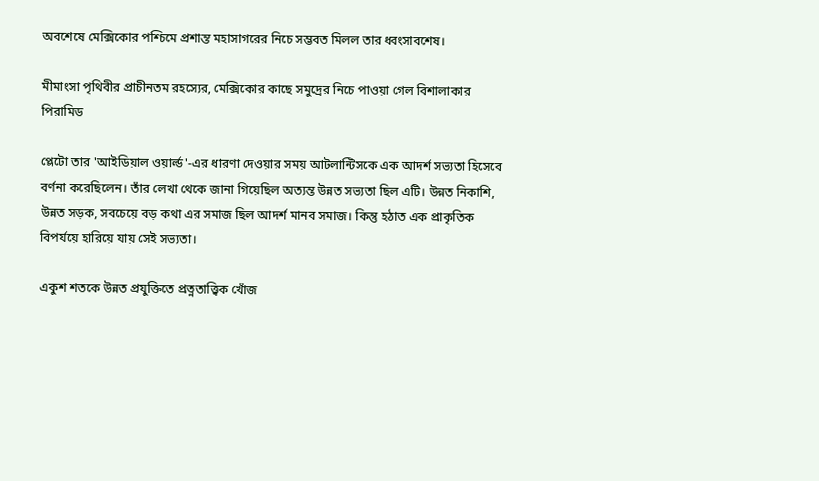অবশেষে মেক্সিকোর পশ্চিমে প্রশান্ত মহাসাগরের নিচে সম্ভবত মিলল তার ধ্বংসাবশেষ।

মীমাংসা পৃথিবীর প্রাচীনতম রহস্যের, মেক্সিকোর কাছে সমুদ্রের নিচে পাওয়া গেল বিশালাকার পিরামিড

প্লেটো তার 'আইডিয়াল ওয়ার্ল্ড'-এর ধারণা দেওয়ার সময় আটলান্টিসকে এক আদর্শ সভ্যতা হিসেবে বর্ণনা করেছিলেন। তাঁর লেখা থেকে জানা গিয়েছিল অত্যন্ত উন্নত সভ্যতা ছিল এটি। উন্নত নিকাশি, উন্নত সড়ক, সবচেয়ে বড় কথা এর সমাজ ছিল আদর্শ মানব সমাজ। কিন্তু হঠাত এক প্রাকৃতিক বিপর্যয়ে হারিয়ে যায় সেই সভ্যতা।

একুশ শতকে উন্নত প্রযুক্তিতে প্রত্নতাত্ত্বিক খোঁজ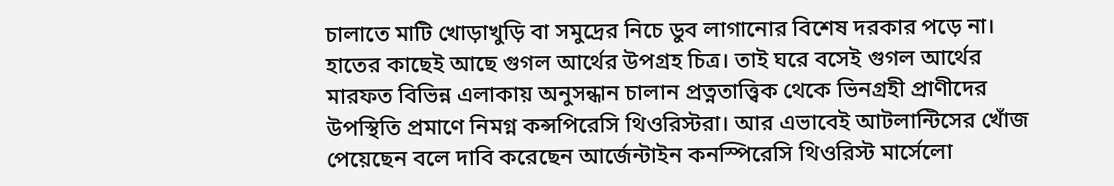চালাতে মাটি খোড়াখুড়ি বা সমুদ্রের নিচে ডুব লাগানোর বিশেষ দরকার পড়ে না। হাতের কাছেই আছে গুগল আর্থের উপগ্রহ চিত্র। তাই ঘরে বসেই গুগল আর্থের মারফত বিভিন্ন এলাকায় অনুসন্ধান চালান প্রত্নতাত্ত্বিক থেকে ভিনগ্রহী প্রাণীদের উপস্থিতি প্রমাণে নিমগ্ন কন্সপিরেসি থিওরিস্টরা। আর এভাবেই আটলান্টিসের খোঁজ পেয়েছেন বলে দাবি করেছেন আর্জেন্টাইন কনস্পিরেসি থিওরিস্ট মার্সেলো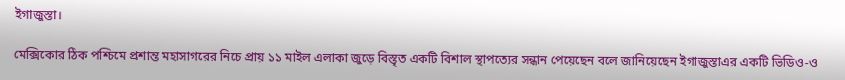ইগাজুস্তা।

মেক্সিকোর ঠিক পশ্চিমে প্রশান্ত মহাসাগরের নিচে প্রায় ১১ মাইল এলাকা জুড়ে বিস্তৃত একটি বিশাল স্থাপত্যের সন্ধান পেয়েছেন বলে জানিয়েছেন ইগাজুস্তাএর একটি ভিডিও-ও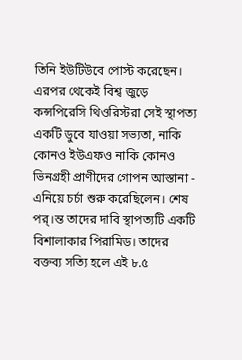তিনি ইউটিউবে পোস্ট করেছেন। এরপর থেকেই বিশ্ব জুড়ে কন্সপিরেসি থিওরিস্টরা সেই স্থাপত্য একটি ডুবে যাওয়া সভ্যতা, নাকি কোনও ইউএফও নাকি কোনও ভিনগ্রহী প্রাণীদের গোপন আস্তানা - এনিয়ে চর্চা শুরু করেছিলেন। শেষ পর্।ন্ত তাদের দাবি স্থাপত্যটি একটি বিশালাকার পিরামিড। তাদের বক্তব্য সত্যি হলে এই ৮.৫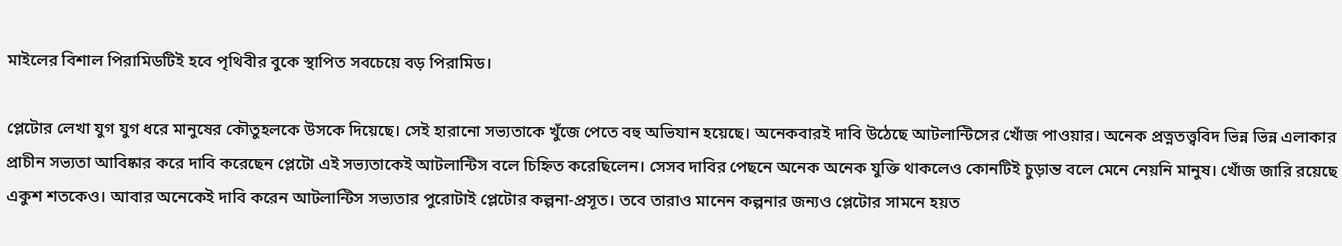মাইলের বিশাল পিরামিডটিই হবে পৃথিবীর বুকে স্থাপিত সবচেয়ে বড় পিরামিড।

প্লেটোর লেখা যুগ যুগ ধরে মানুষের কৌতুহলকে উসকে দিয়েছে। সেই হারানো সভ্যতাকে খুঁজে পেতে বহু অভিযান হয়েছে। অনেকবারই দাবি উঠেছে আটলান্টিসের খোঁজ পাওয়ার। অনেক প্রত্নতত্ত্ববিদ ভিন্ন ভিন্ন এলাকার প্রাচীন সভ্যতা আবিষ্কার করে দাবি করেছেন প্লেটো এই সভ্যতাকেই আটলান্টিস বলে চিহ্নিত করেছিলেন। সেসব দাবির পেছনে অনেক অনেক যুক্তি থাকলেও কোনটিই চুড়ান্ত বলে মেনে নেয়নি মানুষ। খোঁজ জারি রয়েছে একুশ শতকেও। আবার অনেকেই দাবি করেন আটলান্টিস সভ্যতার পুরোটাই প্লেটোর কল্পনা-প্রসূত। তবে তারাও মানেন কল্পনার জন্যও প্লেটোর সামনে হয়ত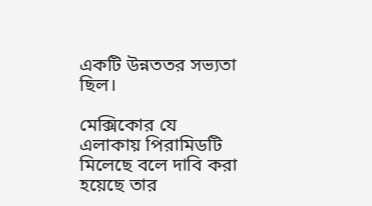একটি উন্নততর সভ্যতা ছিল।

মেক্সিকোর যে এলাকায় পিরামিডটি মিলেছে বলে দাবি করা হয়েছে তার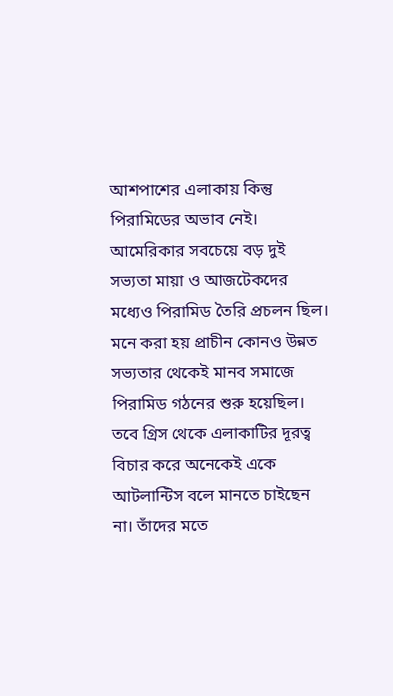আশপাশের এলাকায় কিন্তু পিরামিডের অভাব নেই। আমেরিকার সবচেয়ে বড় দুই সভ্যতা মায়া ও আজটেকদের মধ্যেও পিরামিড তৈরি প্রচলন ছিল। মনে করা হয় প্রাচীন কোনও উন্নত সভ্যতার থেকেই মানব সমাজে পিরামিড গঠনের শুরু হয়েছিল। তবে গ্রিস থেকে এলাকাটির দূরত্ব বিচার করে অনেকেই একে আটলান্টিস বলে মানতে চাইছেন না। তাঁদের মতে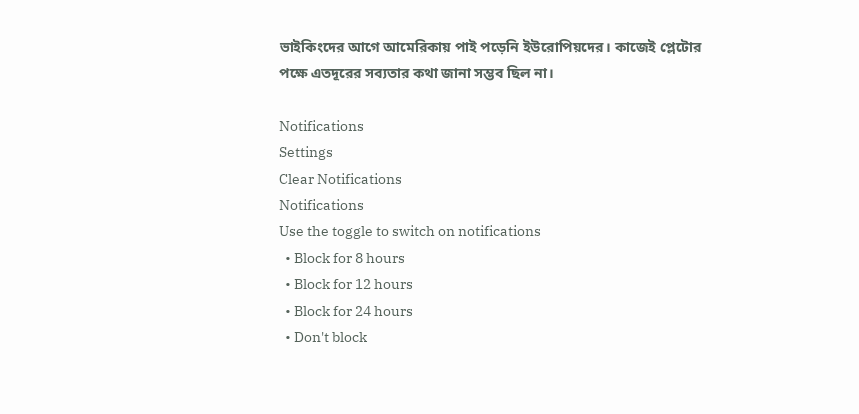ভাইকিংদের আগে আমেরিকায় পাই পড়েনি ইউরোপিয়দের। কাজেই প্লেটোর পক্ষে এতদূরের সব্যতার কথা জানা সম্ভব ছিল না।

Notifications
Settings
Clear Notifications
Notifications
Use the toggle to switch on notifications
  • Block for 8 hours
  • Block for 12 hours
  • Block for 24 hours
  • Don't block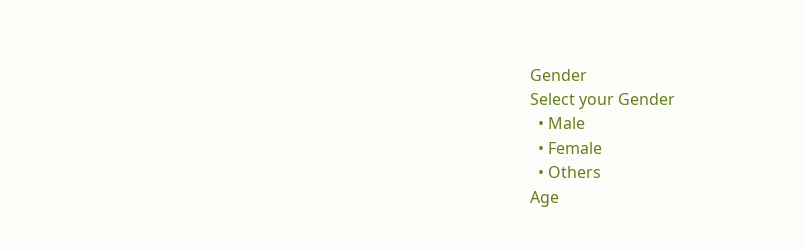Gender
Select your Gender
  • Male
  • Female
  • Others
Age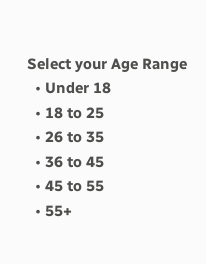Select your Age Range
  • Under 18
  • 18 to 25
  • 26 to 35
  • 36 to 45
  • 45 to 55
  • 55+